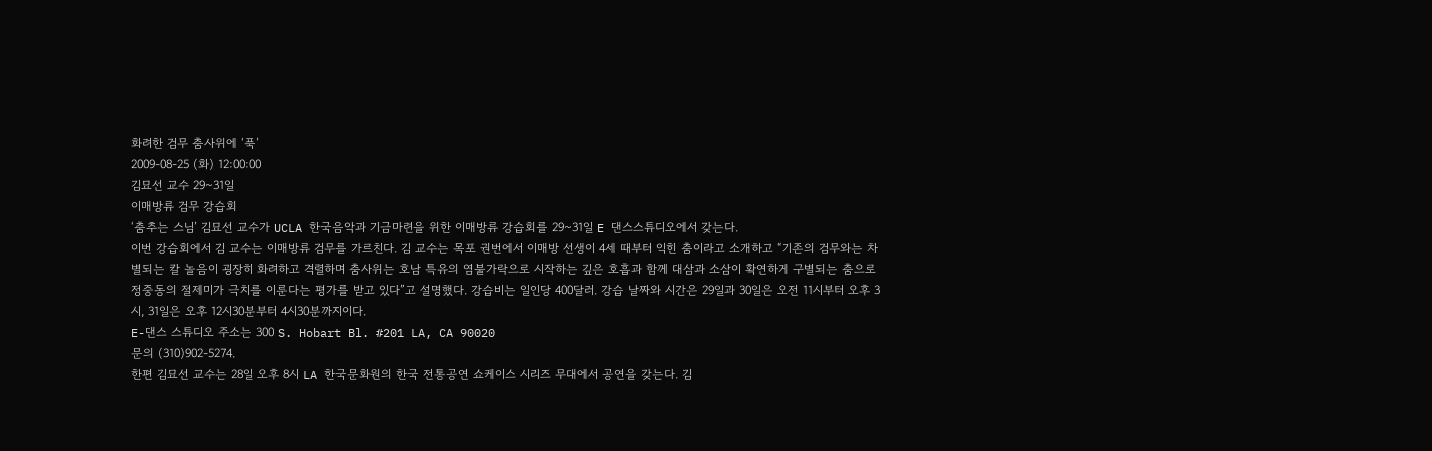화려한 검무 춤사위에 ‘푹’
2009-08-25 (화) 12:00:00
김묘선 교수 29~31일
이매방류 검무 강습회
‘춤추는 스님’ 김묘선 교수가 UCLA 한국음악과 기금마련을 위한 이매방류 강습회를 29~31일 E 댄스스튜디오에서 갖는다.
이번 강습회에서 김 교수는 이매방류 검무를 가르친다. 김 교수는 목포 권번에서 이매방 선생이 4세 때부터 익힌 춤이라고 소개하고 “기존의 검무와는 차별되는 칼 놀음이 굉장히 화려하고 격렬하며 춤사위는 호남 특유의 염불가락으로 시작하는 깊은 호흡과 함께 대삼과 소삼이 확연하게 구별되는 춤으로 정중동의 절제미가 극치를 이룬다는 평가를 받고 있다”고 설명했다. 강습비는 일인당 400달러. 강습 날짜와 시간은 29일과 30일은 오전 11시부터 오후 3시, 31일은 오후 12시30분부터 4시30분까지이다.
E-댄스 스튜디오 주소는 300 S. Hobart Bl. #201 LA, CA 90020
문의 (310)902-5274.
한편 김묘선 교수는 28일 오후 8시 LA 한국문화원의 한국 전통공연 쇼케이스 시리즈 무대에서 공연을 갖는다. 김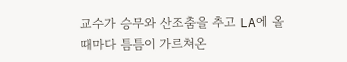교수가 승무와 산조춤을 추고 LA에 올 때마다 틈틈이 가르쳐온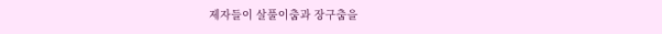제자들이 살풀이춤과 장구춤을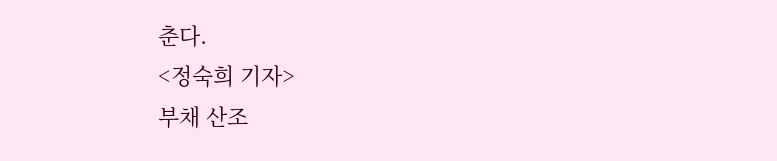춘다.
<정숙희 기자>
부채 산조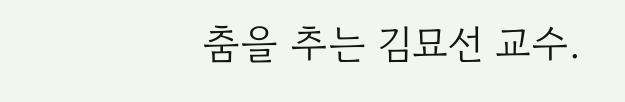춤을 추는 김묘선 교수.